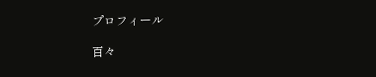プロフィール

百々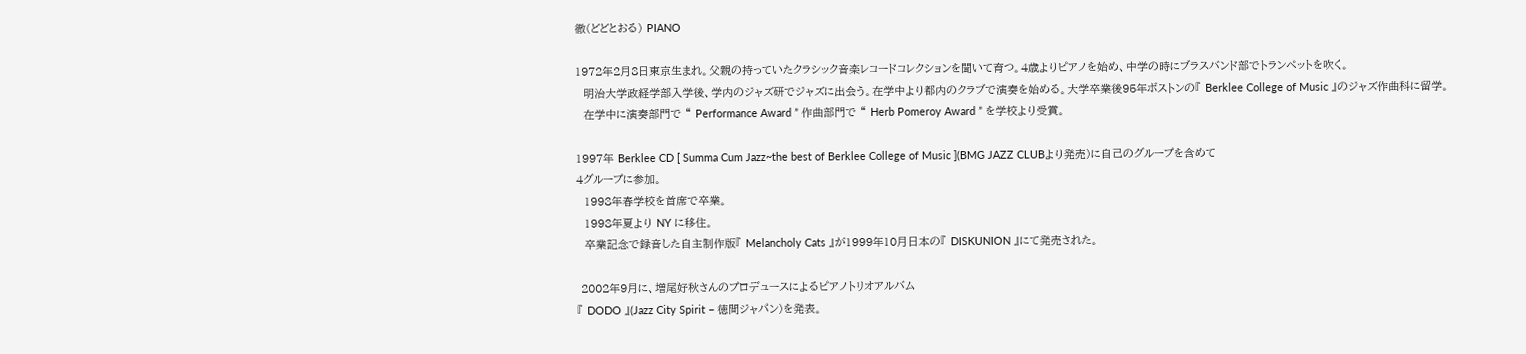徹(どどとおる) PIANO

1972年2月8日東京生まれ。父親の持っていたクラシック音楽レコードコレクションを聞いて育つ。4歳よりピアノを始め、中学の時にブラスバンド部でトランペットを吹く。
  明治大学政経学部入学後、学内のジャズ研でジャズに出会う。在学中より都内のクラブで演奏を始める。大学卒業後95年ボストンの『 Berklee College of Music 』のジャズ作曲科に留学。
  在学中に演奏部門で “ Performance Award ” 作曲部門で “ Herb Pomeroy Award ” を学校より受賞。

1997年 Berklee CD [ Summa Cum Jazz~the best of Berklee College of Music ](BMG JAZZ CLUBより発売)に自己のグループを含めて
4グループに参加。
  1998年春学校を首席で卒業。
  1998年夏より NY に移住。
  卒業記念で録音した自主制作版『 Melancholy Cats 』が1999年10月日本の『 DISKUNION 』にて発売された。

 2002年9月に、増尾好秋さんのプロデュースによるピアノトリオアルバム
『 DODO 』(Jazz City Spirit − 徳間ジャパン)を発表。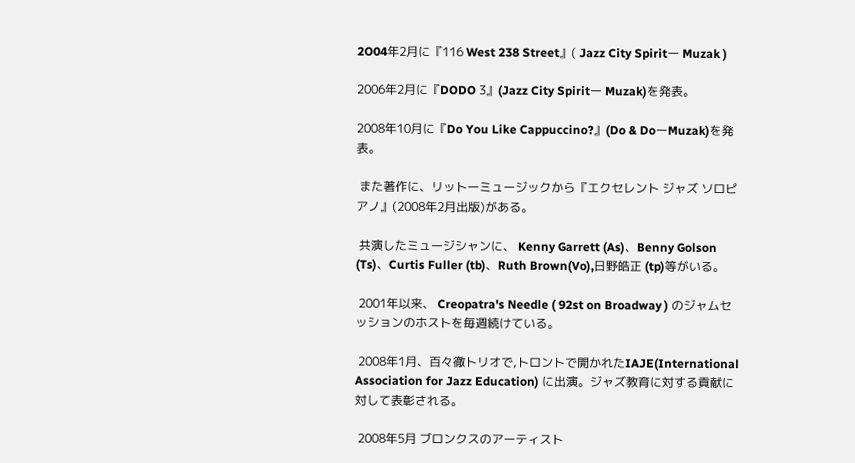2O04年2月に『116 West 238 Street』( Jazz City Spiritー Muzak )

2006年2月に『DODO 3』(Jazz City Spiritー Muzak)を発表。

2008年10月に『Do You Like Cappuccino?』(Do & DoーMuzak)を発表。

 また著作に、リットーミュージックから『エクセレント ジャズ ソロピアノ』(2008年2月出版)がある。

 共演したミュージシャンに、 Kenny Garrett (As)、Benny Golson (Ts)、Curtis Fuller (tb)、Ruth Brown(Vo),日野皓正 (tp)等がいる。

 2001年以来、 Creopatra's Needle ( 92st on Broadway ) のジャムセッションのホストを毎週続けている。

 2008年1月、百々徹トリオで,トロントで開かれたIAJE(International Association for Jazz Education) に出演。ジャズ教育に対する貢献に対して表彰される。

 2008年5月 ブロンクスのアーティスト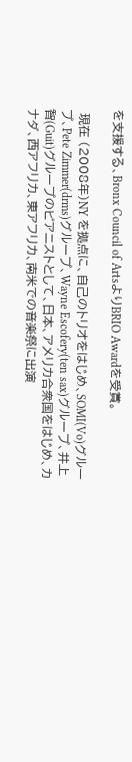を支援する、Bronx Council of ArtsよりBRIO Awardを受賞。

 現在 (2008年)NY を拠点に、自己のトリオをはじめ、SOMI(Vo)グループ、Pete Zimmer(drms)グループ、Wayne Escofery(ten sax)グループ、井上智(Guit)グループのピアニストとして、日本、アメリカ合衆国をはじめ、カナダ、西アフリカ、東アフリカ、南米での音楽祭に出演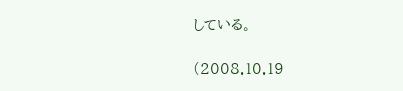している。

(2008.10.19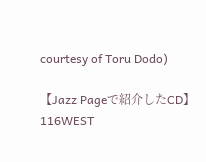courtesy of Toru Dodo)

【Jazz Pageで紹介したCD】
116WEST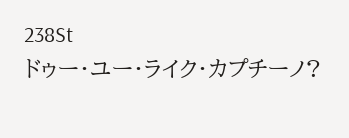238St
ドゥー・ユー・ライク・カプチーノ?